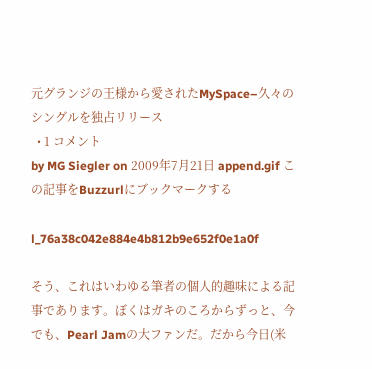元グランジの王様から愛されたMySpace–久々のシングルを独占リリース
  • 1 コメント
by MG Siegler on 2009年7月21日 append.gif この記事をBuzzurlにブックマークする

l_76a38c042e884e4b812b9e652f0e1a0f

そう、これはいわゆる筆者の個人的趣味による記事であります。ぼくはガキのころからずっと、今でも、Pearl Jamの大ファンだ。だから今日(米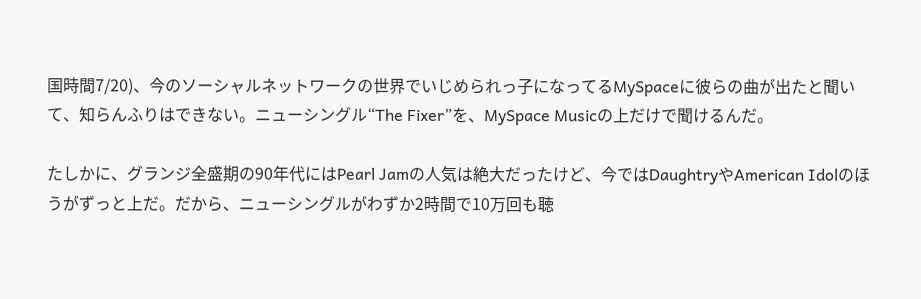国時間7/20)、今のソーシャルネットワークの世界でいじめられっ子になってるMySpaceに彼らの曲が出たと聞いて、知らんふりはできない。ニューシングル“The Fixer”を、MySpace Musicの上だけで聞けるんだ。

たしかに、グランジ全盛期の90年代にはPearl Jamの人気は絶大だったけど、今ではDaughtryやAmerican Idolのほうがずっと上だ。だから、ニューシングルがわずか2時間で10万回も聴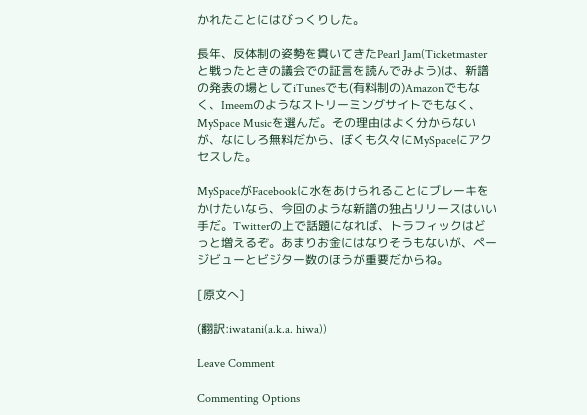かれたことにはびっくりした。

長年、反体制の姿勢を貫いてきたPearl Jam(Ticketmasterと戦ったときの議会での証言を読んでみよう)は、新譜の発表の場としてiTunesでも(有料制の)Amazonでもなく、Imeemのようなストリーミングサイトでもなく、MySpace Musicを選んだ。その理由はよく分からないが、なにしろ無料だから、ぼくも久々にMySpaceにアクセスした。

MySpaceがFacebookに水をあけられることにブレーキをかけたいなら、今回のような新譜の独占リリースはいい手だ。Twitterの上で話題になれば、トラフィックはどっと増えるぞ。あまりお金にはなりそうもないが、ページビューとビジター数のほうが重要だからね。

[原文へ]

(翻訳:iwatani(a.k.a. hiwa))

Leave Comment

Commenting Options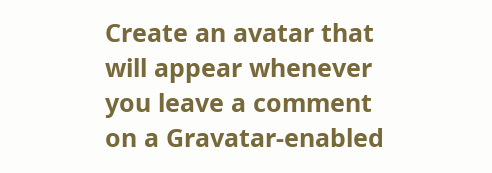Create an avatar that will appear whenever you leave a comment on a Gravatar-enabled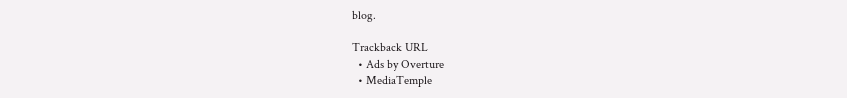blog.

Trackback URL
  • Ads by Overture
  • MediaTemple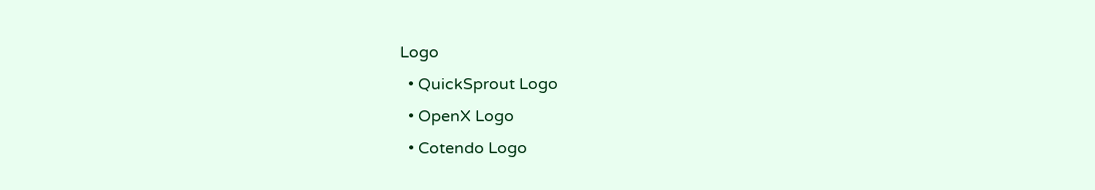Logo
  • QuickSprout Logo
  • OpenX Logo
  • Cotendo Logo